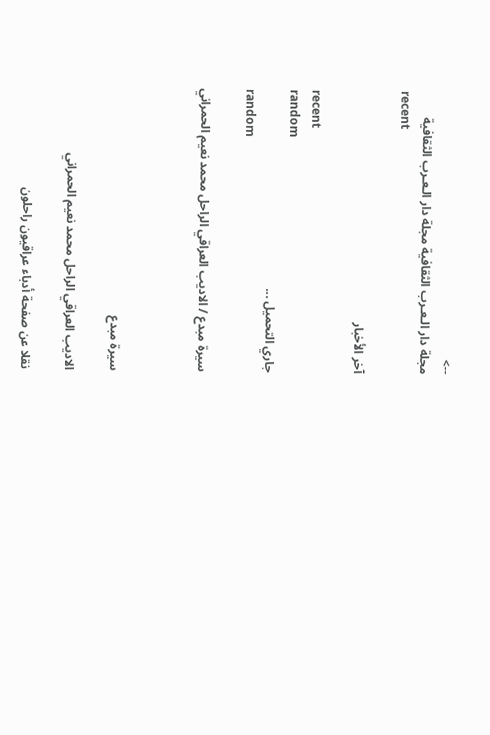-->
مجلة دار الـعـرب الثقافية مجلة دار الـعـرب الثقافية
recent

آخر الأخبار

recent
random
جاري التحميل ...
random

سيرة مبدع / الاديب العراقي الراحل محمد نعيم الحمراني



سيرة مبدع

الاديب العراقي الراحل محمد نعيم الحمراني

نقلا عن صفحة أدباء عراقيون راحلون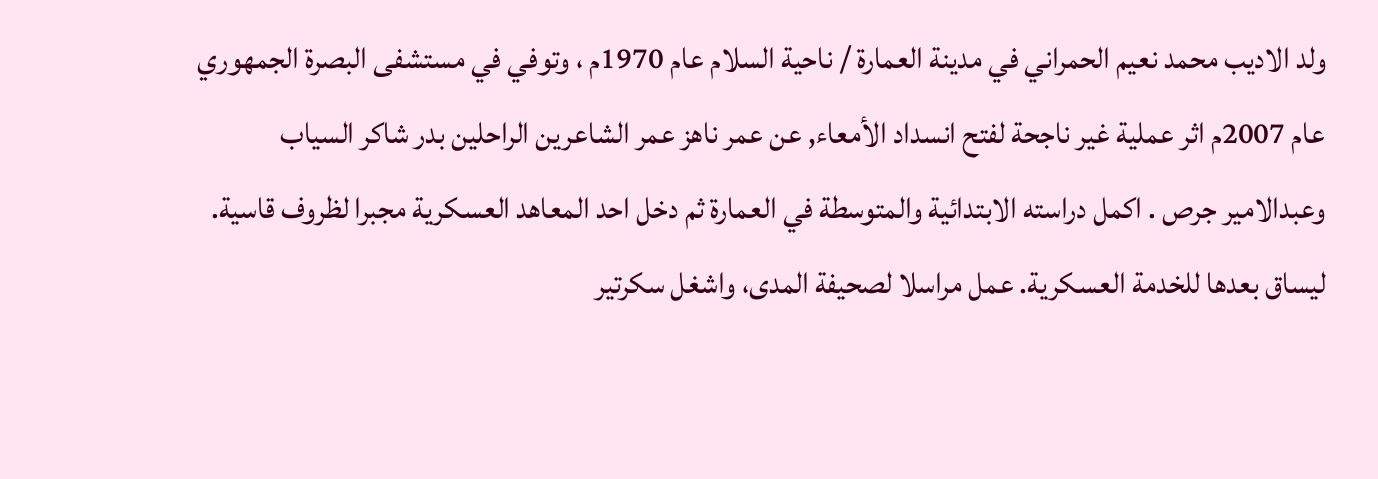ولد الاديب محمد نعيم الحمراني في مدينة العمارة / ناحية السلام عام 1970م ، وتوفي في مستشفى البصرة الجمهوري عام 2007م اثر عملية غير ناجحة لفتح انسداد الأمعاء, عن عمر ناهز عمر الشاعرين الراحلين بدر شاكر السياب وعبدالامير جرص . اكمل دراسته الابتدائية والمتوسطة في العمارة ثم دخل احد المعاهد العسكرية مجبرا لظروف قاسية. ليساق بعدها للخدمة العسكرية. عمل مراسلا لصحيفة المدى، واشغل سكرتير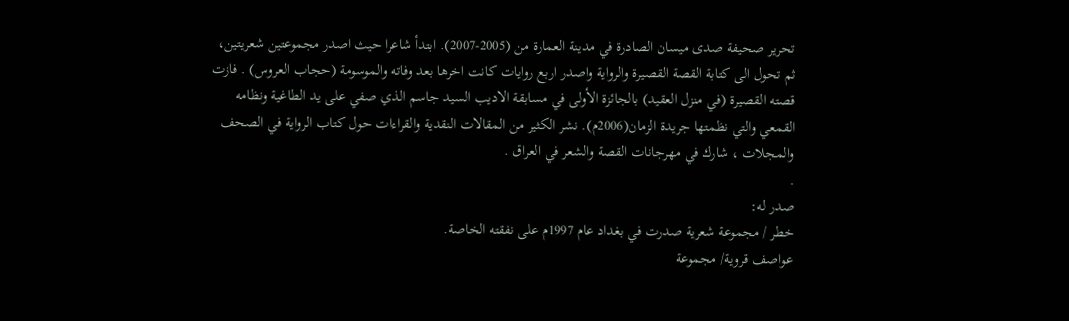تحرير صحيفة صدى ميسان الصادرة في مدينة العمارة من (2005-2007). ابتدأ شاعرا حيث اصدر مجموعتين شعريتين، ثم تحول الى كتابة القصة القصيرة والرواية واصدر اربع روايات كانت اخرها بعد وفاته والموسومة (حجاب العروس) . فازت قصته القصيرة (في منزل العقيد) بالجائزة الأولى في مسابقة الاديب السيد جاسم الذي صفي على يد الطاغية ونظامه القمعي والتي نظمتها جريدة الزمان(2006م). نشر الكثير من المقالات النقدية والقراءات حول كتاب الرواية في الصحف والمجلات ، شارك في مهرجانات القصة والشعر في العراق .
.
صدر له:
خطر / مجموعة شعرية صدرت في بغداد عام 1997م على نفقته الخاصة.
عواصف قروية/ مجموعة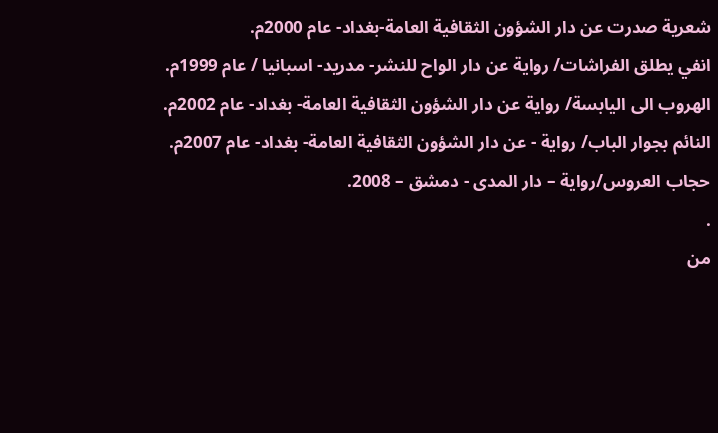شعرية صدرت عن دار الشؤون الثقافية العامة-بغداد- عام 2000م.
انفي يطلق الفراشات/ رواية عن دار الواح للنشر- مدريد- اسبانيا / عام 1999م.
الهروب الى اليابسة/ رواية عن دار الشؤون الثقافية العامة- بغداد- عام 2002م.
النائم بجوار الباب/ رواية - عن دار الشؤون الثقافية العامة- بغداد- عام 2007م.
حجاب العروس/رواية – دار المدى - دمشق – 2008.
.
من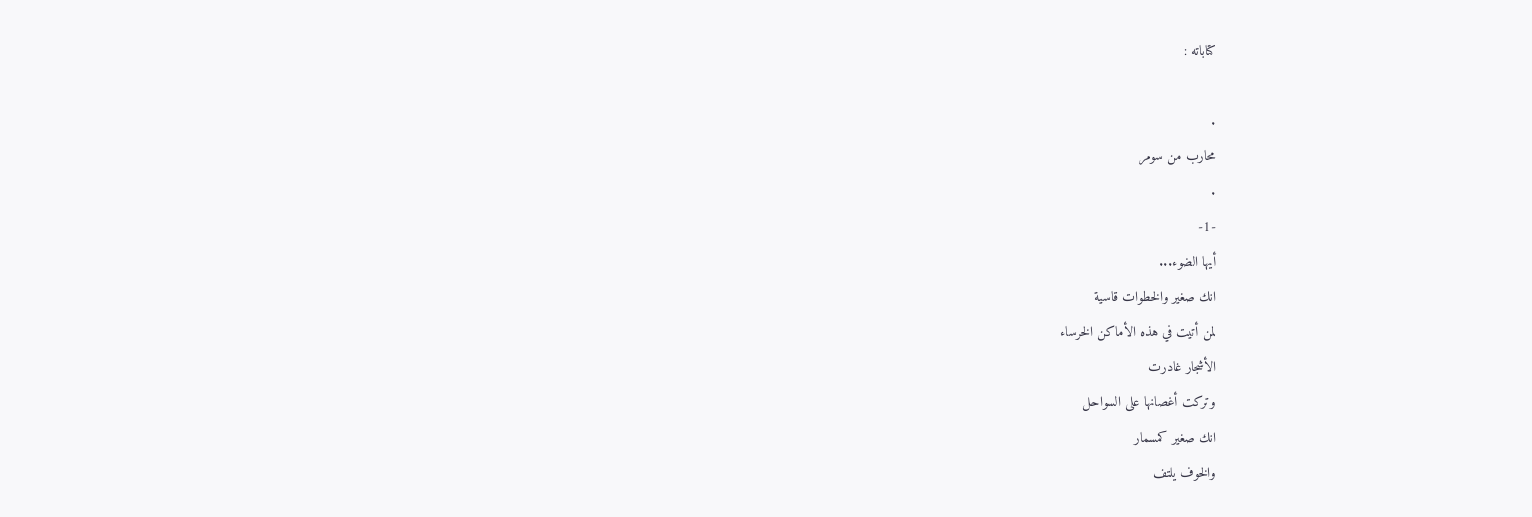كتاباته :

.
محارب من سومر
.
-1-
أيها الضوء...
انك صغير والخطوات قاسية
لمن أتيت في هذه الأماكن الخرساء
الأشجار غادرت
وتركت أغصانها على السواحل
انك صغير كمسمار
والخوف يلتف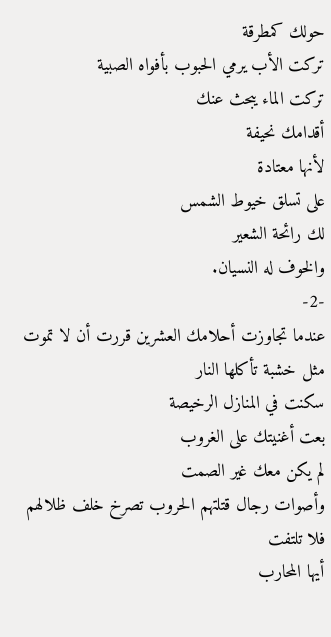حولك كمطرقة
تركت الأب يرمي الحبوب بأفواه الصبية
تركت الماء يبحث عنك
أقدامك نحيفة
لأنها معتادة
على تسلق خيوط الشمس
لك رائحة الشعير
والخوف له النسيان.
-2-
عندما تجاوزت أحلامك العشرين قررت أن لا تموت
مثل خشبة تأكلها النار
سكنت في المنازل الرخيصة
بعت أغنيتك على الغروب
لم يكن معك غير الصمت
وأصوات رجال قتلتهم الحروب تصرخ خلف ظلالهم
فلا تلتفت
أيها المحارب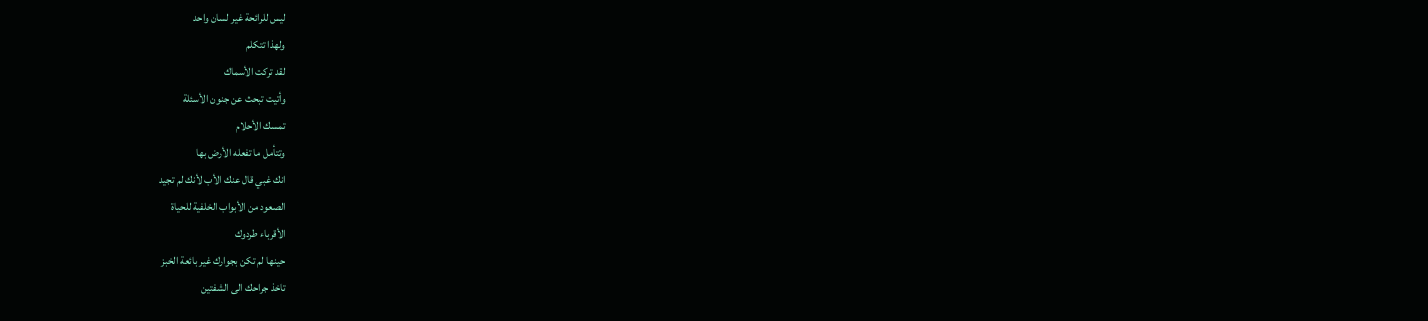ليس للرائحة غير لسان واحد
ولهذا تتكلم
لقد تركت الأسماك
وأتيت تبحث عن جنون الأسئلة
تمسك الأحلام
وتتأمل ما تفعله الأرض بها
انك غبي قال عنك الأب لأنك لم تجيد
الصعود من الأبواب الخلفية للحياة
الأقرباء طردوك
حينها لم تكن بجوارك غير بائعة الخبز
تاخذ جراحك الى الشفتين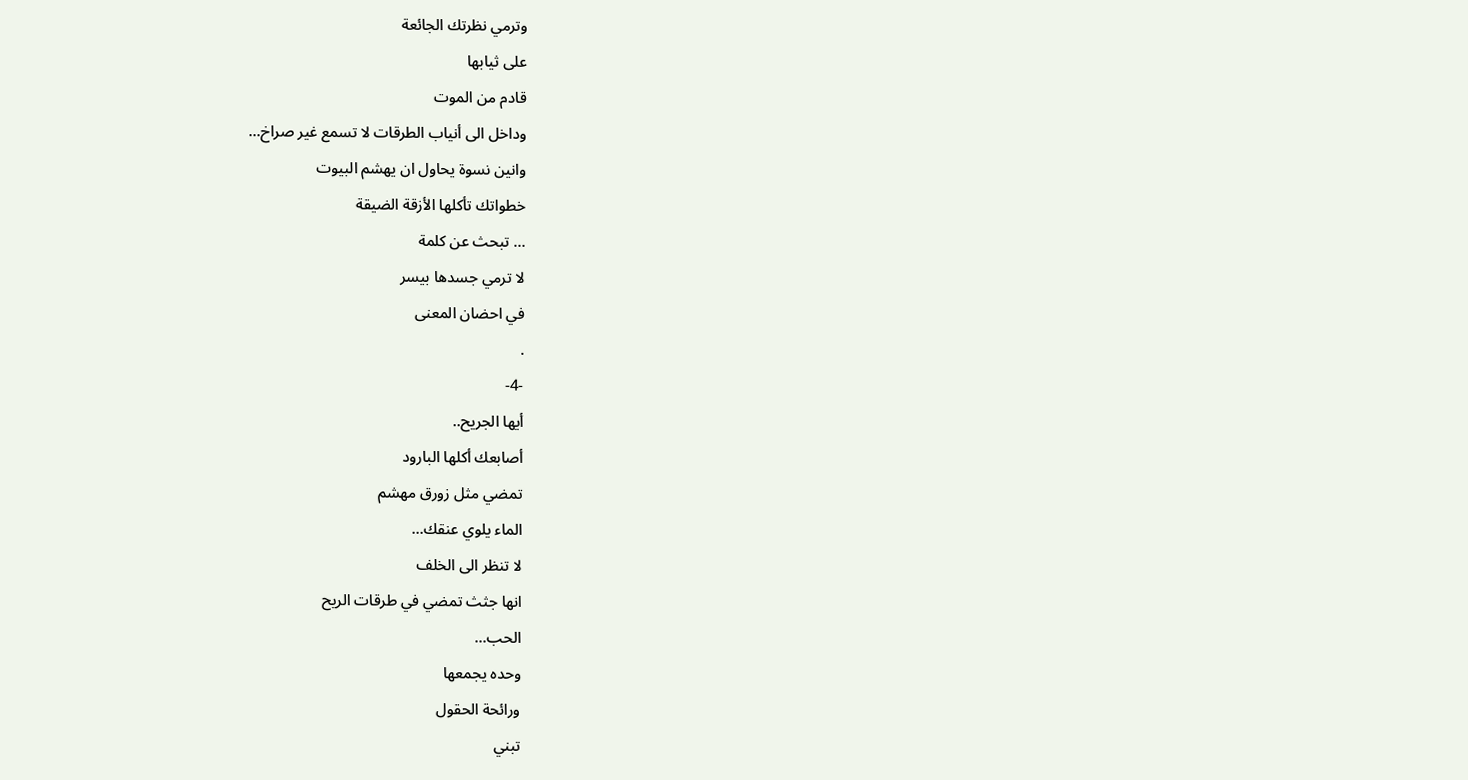وترمي نظرتك الجائعة
على ثيابها
قادم من الموت
وداخل الى أنياب الطرقات لا تسمع غير صراخ...
وانين نسوة يحاول ان يهشم البيوت
خطواتك تأكلها الأزقة الضيقة
… تبحث عن كلمة
لا ترمي جسدها بيسر
في احضان المعنى
.
-4-
أيها الجريح..
أصابعك أكلها البارود
تمضي مثل زورق مهشم
الماء يلوي عنقك...
لا تنظر الى الخلف
انها جثث تمضي في طرقات الريح
الحب...
وحده يجمعها
ورائحة الحقول
تبني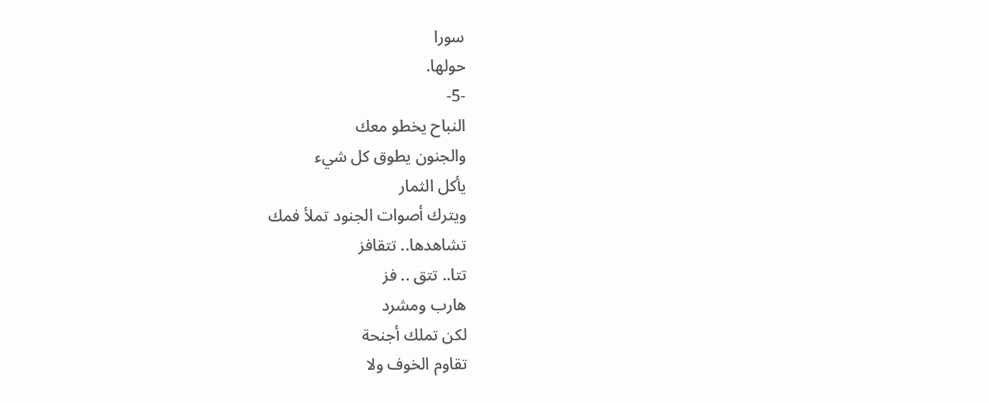سورا
حولها.
-5-
النباح يخطو معك
والجنون يطوق كل شيء
يأكل الثمار
ويترك أصوات الجنود تملأ فمك
تشاهدها.. تتقافز
تتا.. تتق .. فز
هارب ومشرد
لكن تملك أجنحة
تقاوم الخوف ولا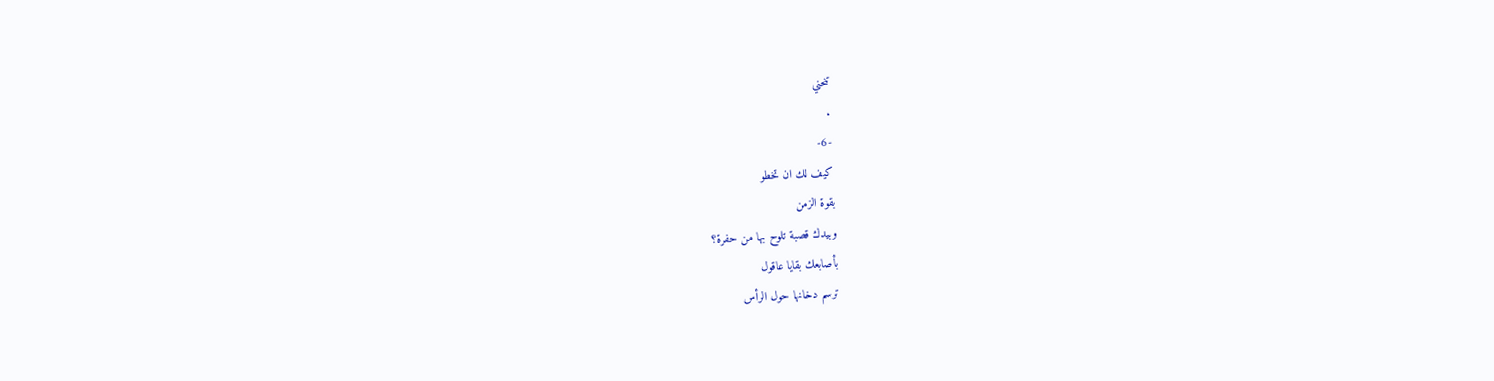تنحني
.
-6-
كيف لك ان تخطو
بقوة الزمن
وبيدك قصبة تلوح بها من حفرة؟
بأصابعك بقايا عاقول
ترسم دخانها حول الرأس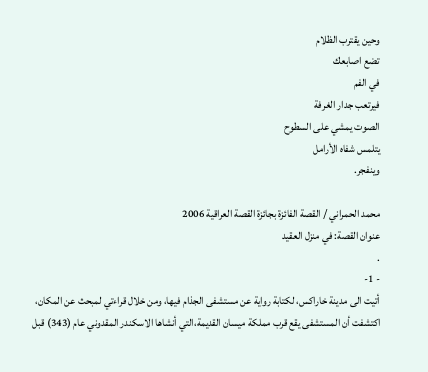وحين يقترب الظلام
تضع اصابعك
في الفم
فيرتعب جدار الغرفة
الصوت يمشي على السطوح
يتلمس شفاه الأرامل
وينفجر.

محمد الحمراني / القصة الفائزة بجائزة القصة العراقية 2006
عنوان القصة: في منزل العقيد
.
- 1-
أتيت الى مدينة خاراكس، لكتابة رواية عن مستشفى الجذام فيها، ومن خلال قراءتي لمبحث عن المكان، اكتشفت أن المستشفى يقع قرب مملكة ميسان القديمة،التي أنشاها الاسكندر المقدوني عام (343) قبل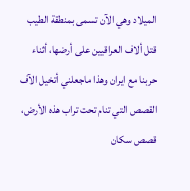الميلاد وهي الآن تسمى بمنطقة الطيب قتل ألاف العراقيين على أرضها، أثناء حربنا مع ايران وهذا ماجعلني أتخيل الآف القصص التي تنام تحت تراب هذه الأرض، قصص سكان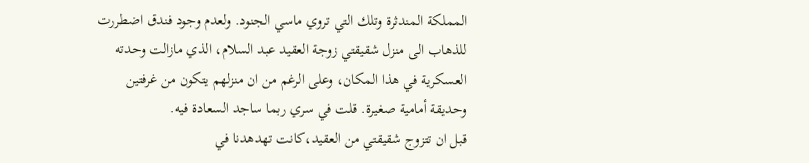المملكة المندثرة وتلك التي تروي ماسي الجنود. ولعدم وجود فندق اضطررت للذهاب الى منزل شقيقتي زوجة العقيد عبد السلام، الذي مازالت وحدته العسكرية في هذا المكان، وعلى الرغم من ان منزلهم يتكون من غرفتين وحديقة أمامية صغيرة. قلت في سري ربما ساجد السعادة فيه.
قبل ان تتزوج شقيقتي من العقيد،كانت تهدهدنا في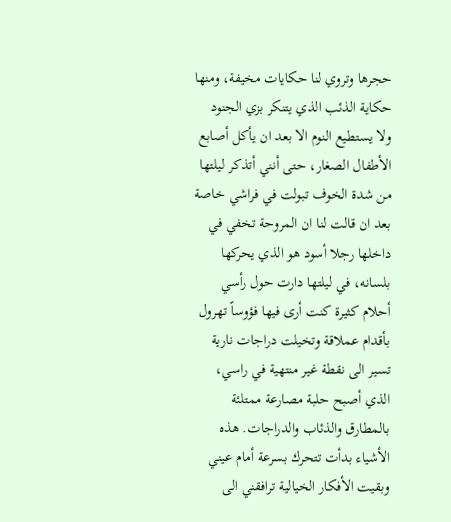حجرها وتروي لنا حكايات مخيفة، ومنها حكاية الذئب الذي يتنكر بزي الجنود ولا يستطيع النوم الا بعد ان يأكل أصابع الأطفال الصغار، حتى أنني أتذكر ليلتها من شدة الخوف تبولت في فراشي خاصة بعد ان قالت لنا ان المروحة تخفي في داخلها رجلا أسود هو الذي يحركها بلسانه، في ليلتها دارت حول رأسي أحلام كثيرة كنت أرى فيها فؤوساً تهرول بأقدام عملاقة وتخيلت دراجات نارية تسير الى نقطة غير منتهية في راسي، الذي أصبح حلبة مصارعة ممتلئة بالمطارق والذئاب والدراجات. هذه الأشياء بدأت تتحرك بسرعة أمام عيني وبقيت الأفكار الخيالية ترافقني الى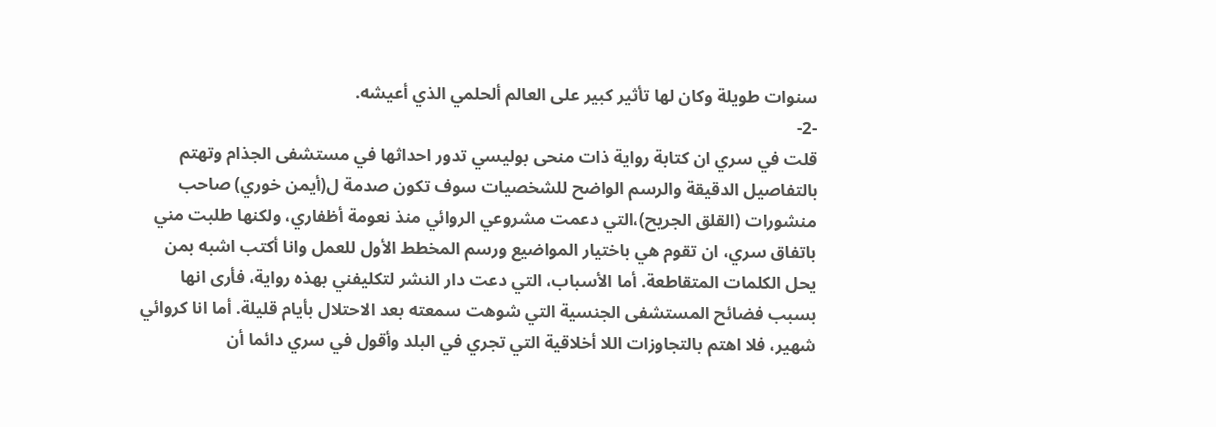سنوات طويلة وكان لها تأثير كبير على العالم ألحلمي الذي أعيشه.
-2-
قلت في سري ان كتابة رواية ذات منحى بوليسي تدور احداثها في مستشفى الجذام وتهتم بالتفاصيل الدقيقة والرسم الواضح للشخصيات سوف تكون صدمة ل(أيمن خوري) صاحب منشورات (القلق الجريح)،التي دعمت مشروعي الروائي منذ نعومة أظفاري، ولكنها طلبت مني باتفاق سري، ان تقوم هي باختيار المواضيع ورسم المخطط الأول للعمل وانا أكتب اشبه بمن يحل الكلمات المتقاطعة. أما الأسباب، التي دعت دار النشر لتكليفني بهذه رواية، فأرى انها بسبب فضائح المستشفى الجنسية التي شوهت سمعته بعد الاحتلال بأيام قليلة. أما انا كروائي شهير، فلا اهتم بالتجاوزات اللا أخلاقية التي تجري في البلد وأقول في سري دائما أن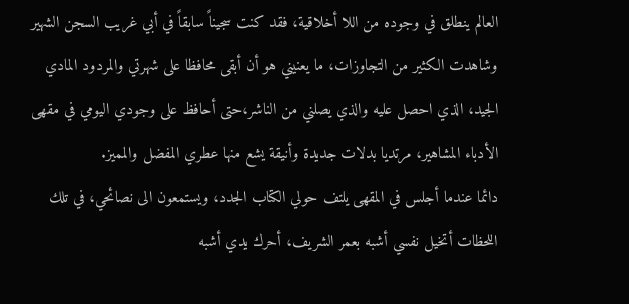العالم ينطلق في وجوده من اللا أخلاقية، فقد كنت سجيناً سابقاً في أبي غريب السجن الشهير وشاهدت الكثير من التجاوزات، ما يعنيني هو أن أبقى محافظا على شهرتي والمردود المادي الجيد، الذي احصل عليه والذي يصلني من الناشر،حتى أحافظ على وجودي اليومي في مقهى الأدباء المشاهير، مرتديا بدلات جديدة وأنيقة يشع منها عطري المفضل والمميز.
دائما عندما أجلس في المقهى يلتف حولي الكتاب الجدد، ويستمعون الى نصائحي، في تلك اللحظات أتخيل نفسي أشبه بعمر الشريف، أحرك يدي أشبه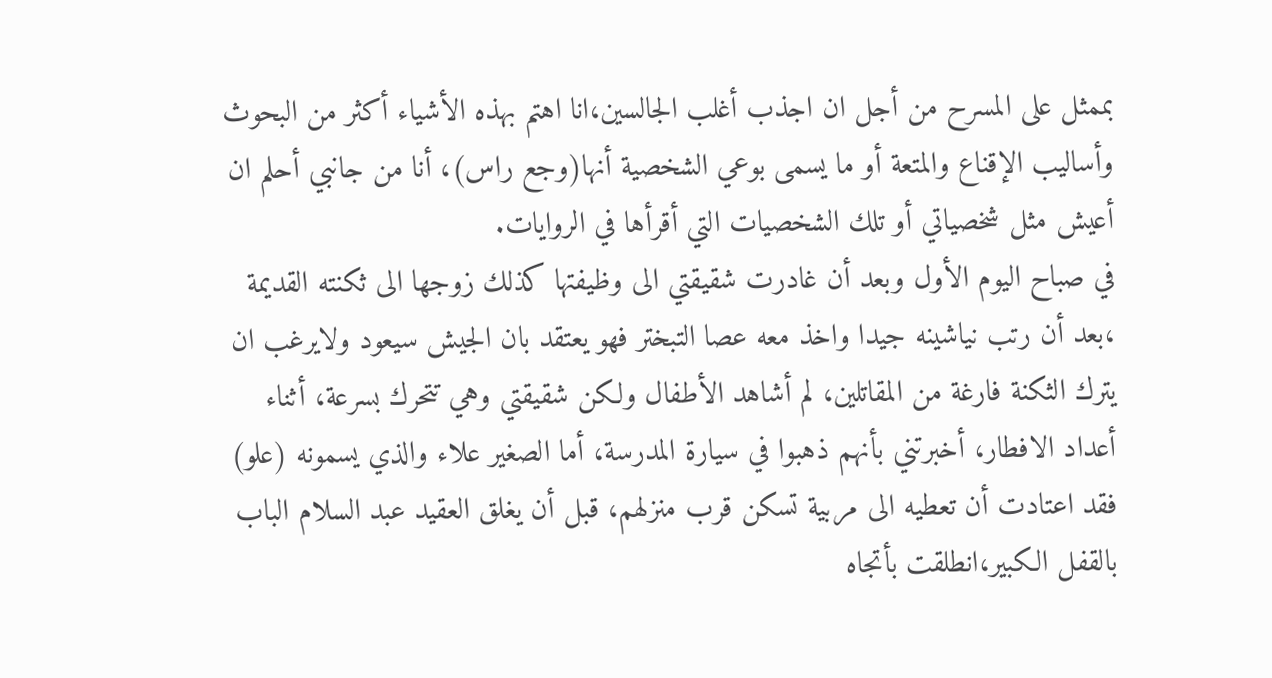بممثل على المسرح من أجل ان اجذب أغلب الجالسين،انا اهتم بهذه الأشياء أكثر من البحوث وأساليب الإقناع والمتعة أو ما يسمى بوعي الشخصية أنها(وجع راس)، أنا من جانبي أحلم ان أعيش مثل شخصياتي أو تلك الشخصيات التي أقرأها في الروايات.
في صباح اليوم الأول وبعد أن غادرت شقيقتي الى وظيفتها كذلك زوجها الى ثكنته القديمة ،بعد أن رتب نياشينه جيدا واخذ معه عصا التبختر فهو يعتقد بان الجيش سيعود ولايرغب ان يترك الثكنة فارغة من المقاتلين، لم أشاهد الأطفال ولكن شقيقتي وهي تتحرك بسرعة، أثناء أعداد الافطار، أخبرتني بأنهم ذهبوا في سيارة المدرسة، أما الصغير علاء والذي يسمونه (علو) فقد اعتادت أن تعطيه الى مربية تسكن قرب منزلهم، قبل أن يغلق العقيد عبد السلام الباب بالقفل الكبير،انطلقت بأتجاه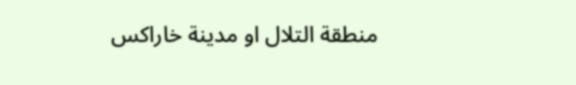منطقة التلال او مدينة خاراكس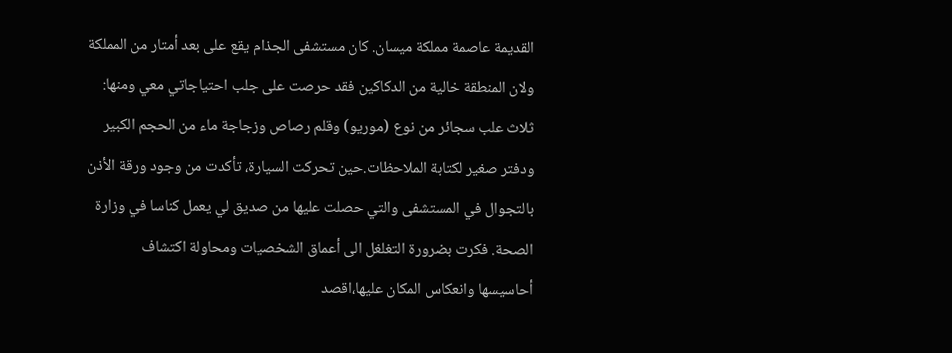القديمة عاصمة مملكة ميسان. كان مستشفى الجذام يقع على بعد أمتار من المملكة ولان المنطقة خالية من الدكاكين فقد حرصت على جلب احتياجاتي معي ومنها: ثلاث علب سجائر من نوع (موريو) وقلم رصاص وزجاجة ماء من الحجم الكبير ودفتر صغير لكتابة الملاحظات.حين تحركت السيارة، تأكدت من وجود ورقة الأذن بالتجوال في المستشفى والتي حصلت عليها من صديق لي يعمل كناسا في وزارة الصحة. فكرت بضرورة التغلغل الى أعماق الشخصيات ومحاولة اكتشاف أحاسيسها وانعكاس المكان عليها،اقصد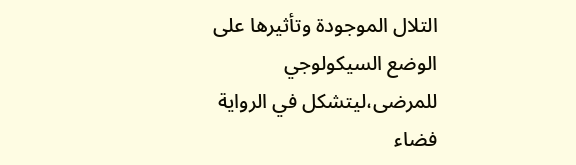التلال الموجودة وتأثيرها على الوضع السيكولوجي للمرضى،ليتشكل في الرواية فضاء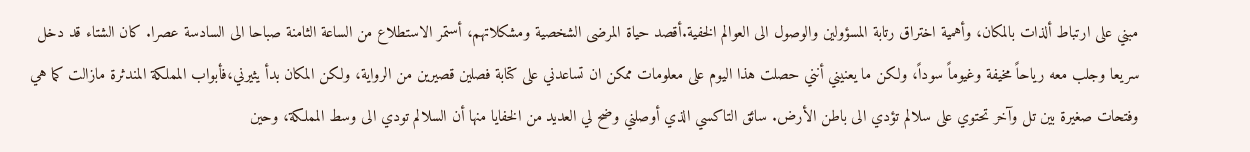مبني على ارتباط ألذات بالمكان، وأهمية اختراق رتابة المسؤولين والوصول الى العوالم الخفية.أقصد حياة المرضى الشخصية ومشكلاتهم، أستمر الاستطلاع من الساعة الثامنة صباحا الى السادسة عصرا. كان الشتاء قد دخل سريعا وجلب معه رياحاً مخيفة وغيوماً سوداً، ولكن ما يعنيني أنني حصلت هذا اليوم على معلومات ممكن ان تساعدني على كتابة فصلين قصيرين من الرواية، ولكن المكان بدأ يثيرني،فأبواب المملكة المندثرة مازالت كما هي وفتحات صغيرة بين تل وآخر تحتوي على سلالم تؤدي الى باطن الأرض. سائق التاكسي الذي أوصلني وضح لي العديد من الخفايا منها أن السلالم تودي الى وسط المملكة، وحين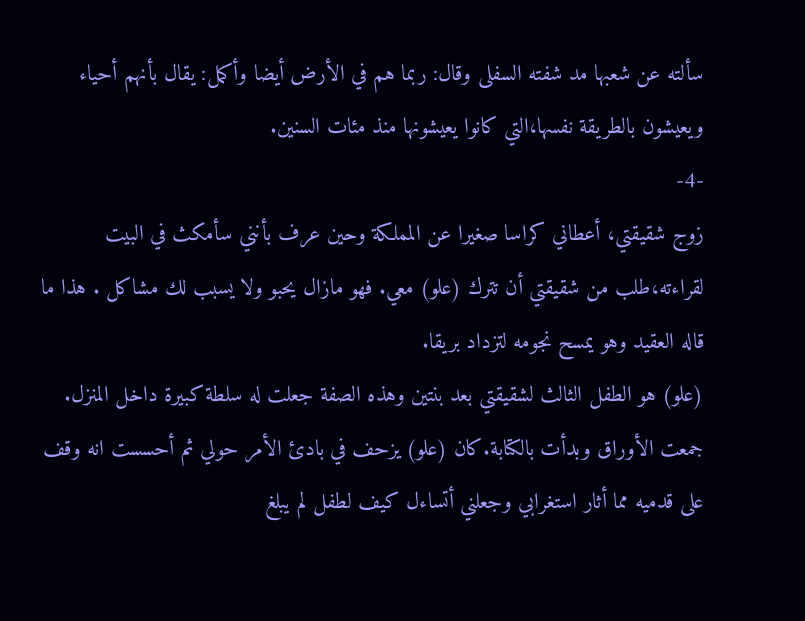سألته عن شعبها مد شفته السفلى وقال: ربما هم في الأرض أيضا وأكمل: يقال بأنهم أحياء ويعيشون بالطريقة نفسها،التي كانوا يعيشونها منذ مئات السنين.
-4-
زوج شقيقتي، أعطاني كراسا صغيرا عن المملكة وحين عرف بأنني سأمكث في البيت لقراءته،طلب من شقيقتي أن تترك (علو) معي. فهو مازال يحبو ولا يسبب لك مشاكل . هذا ما قاله العقيد وهو يمسح نجومه لتزداد بريقا.
(علو) هو الطفل الثالث لشقيقتي بعد بنتين وهذه الصفة جعلت له سلطة كبيرة داخل المنزل. جمعت الأوراق وبدأت بالكتابة.كان (علو) يزحف في بادئ الأمر حولي ثم أحسست انه وقف على قدميه مما أثار استغرابي وجعلني أتساءل كيف لطفل لم يبلغ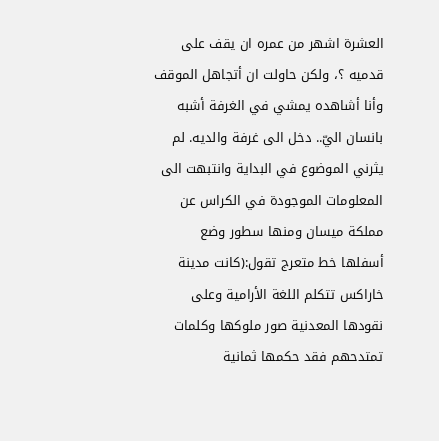العشرة اشهر من عمره ان يقف على قدميه ؟، ولكن حاولت ان أتجاهل الموقف وأنا أشاهده يمشي في الغرفة أشبه بانسان اليّ.. دخل الى غرفة والديه. لم يثرني الموضوع في البداية وانتبهت الى المعلومات الموجودة في الكراس عن مملكة ميسان ومنها سطور وضع أسفلها خط متعرج تقول:(كانت مدينة خاراكس تتكلم اللغة الأرامية وعلى نقودها المعدنية صور ملوكها وكلمات تمتدحهم فقد حكمها ثمانية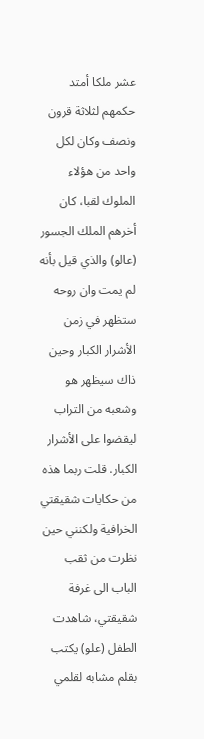عشر ملكا أمتد حكمهم لثلاثة قرون ونصف وكان لكل واحد من هؤلاء الملوك لقبا، كان أخرهم الملك الجسور (عالو) والذي قيل بأنه لم يمت وان روحه ستظهر في زمن الأشرار الكبار وحين ذاك سيظهر هو وشعبه من التراب ليقضوا على الأشرار الكبار. قلت ربما هذه من حكايات شقيقتي الخرافية ولكنني حين نظرت من ثقب الباب الى غرفة شقيقتي، شاهدت الطفل (علو) يكتب بقلم مشابه لقلمي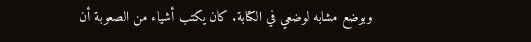وبوضع مشابه لوضعي في الكتابة. كان يكتب أشياء من الصعوبة أن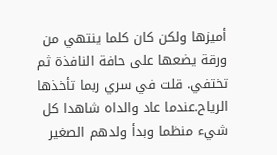أميزها ولكن كان كلما ينتهي من ورقة يضعها على حافة النافذة ثم تختفي. قلت في سري ربما تأخذها الرياح.عندما عاد والداه شاهدا كل شيء منظما وبدأ ولدهم الصغير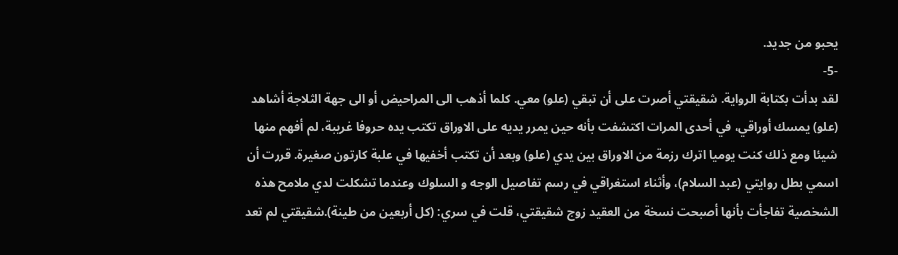يحبو من جديد.
-5-
لقد بدأت بكتابة الرواية. شقيقتي أصرت على أن تبقي (علو) معي. كلما أذهب الى المراحيض أو الى جهة الثلاجة أشاهد (علو) يمسك أوراقي، في أحدى المرات اكتشفت بأنه حين يمرر يديه على الاوراق تكتب يده حروفا غريبة، لم أفهم منها شيئا ومع ذلك كنت يوميا اترك رزمة من الاوراق بين يدي (علو) وبعد أن تكتب أخفيها في علبة كارتون صغيرة. قررت أن اسمي بطل روايتي (عبد السلام)، وأثناء استغراقي في رسم تفاصيل الوجه و السلوك وعندما تشكلت لدي ملامح هذه الشخصية تفاجأت بأنها أصبحت نسخة من العقيد زوج شقيقتي، قلت في سري: (كل أربعين من طينة).شقيقتي لم تعد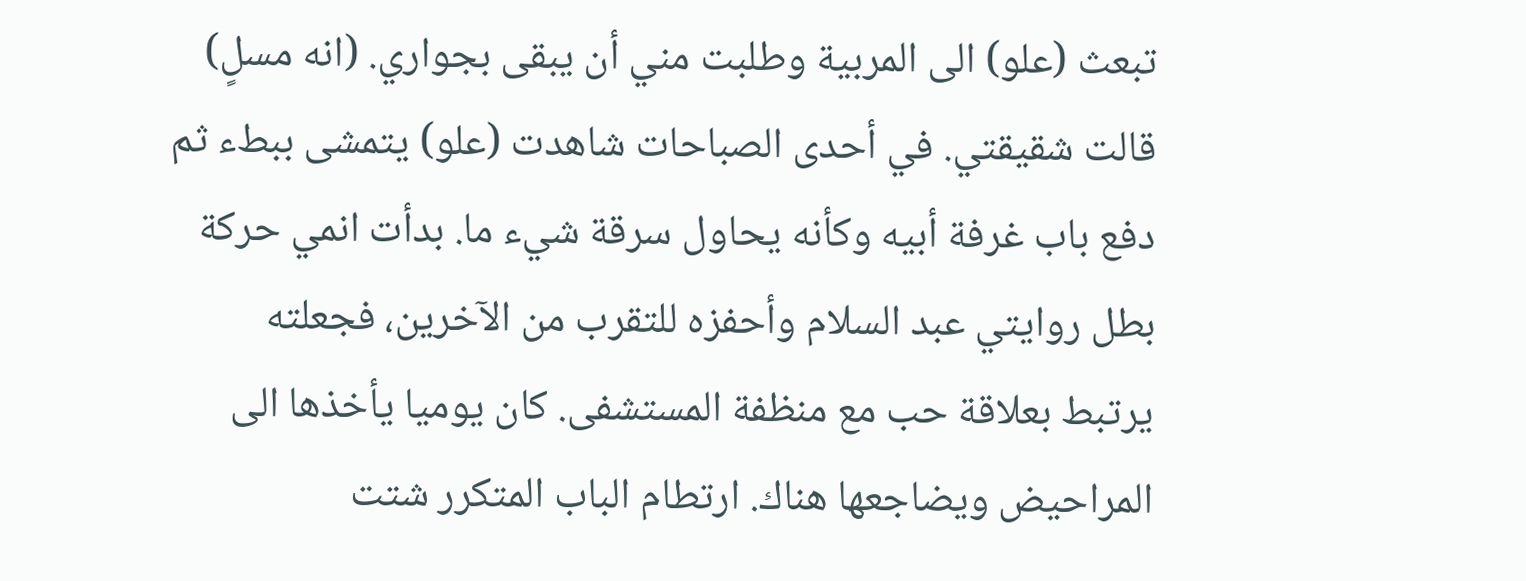تبعث (علو) الى المربية وطلبت مني أن يبقى بجواري. (انه مسلٍ) قالت شقيقتي. في أحدى الصباحات شاهدت (علو) يتمشى ببطء ثم دفع باب غرفة أبيه وكأنه يحاول سرقة شيء ما. بدأت انمي حركة بطل روايتي عبد السلام وأحفزه للتقرب من الآخرين، فجعلته يرتبط بعلاقة حب مع منظفة المستشفى. كان يوميا يأخذها الى المراحيض ويضاجعها هناك. ارتطام الباب المتكرر شتت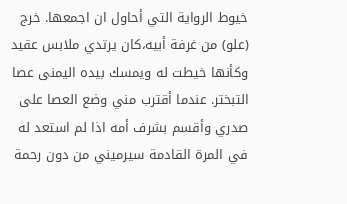خيوط الرواية التي أحاول ان اجمعها. خرج (علو) من غرفة أبيه،كان يرتدي ملابس عقيد وكأنها خيطت له ويمسك بيده اليمنى عصا التبختر. عندما أقترب مني وضع العصا على صدري وأقسم بشرف أمه اذا لم استعد له في المرة القادمة سيرميني من دون رحمة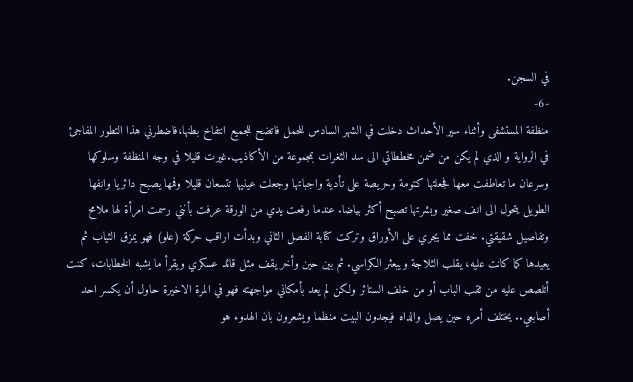في السجن.
-6-
منظفة المستشفى وأثناء سير الأحداث دخلت في الشهر السادس للحمل فاتضح للجميع انتفاخ بطنها،فاضطرني هذا التطور المفاجئ في الرواية و الذي لم يكن من ضمن مخططاتي الى سد الثغرات بمجموعة من الأكاذيب.غيرت قليلا في وجه المنظفة وسلوكها وسرعان ما تعاطفت معها فجعلتها كتومة وحريصة على تأدية واجباتها وجعلت عينيها تتسعان قليلا وفمها يصبح دائريا وانفها الطويل يتحول الى انف صغير وبشرتها تصبح أكثر بياضا. عندما رفعت يدي من الورقة عرفت بأنني رسمت امرأة لها ملامح وتفاصيل شقيقتي. خفت مما يجري على الأوراق وتركت كتابة الفصل الثاني وبدأت اراقب حركة (علو) فهو يمزق الثياب ثم يعيدها كما كانت عليه، يقلب الثلاجة ويبعثر الكراسي. ثم بين حين وأخر يقف مثل قائد عسكري ويقرأ ما يشبه الخطابات، كنت أتلصص عليه من ثقب الباب أو من خلف الستائر ولكن لم يعد بأمكاني مواجهته فهو في المرة الاخيرة حاول أن يكسر احد أصابعي.. يختلف أمره حين يصل والداه فيجدون البيت منظما ويشعرون بان الهدوء هو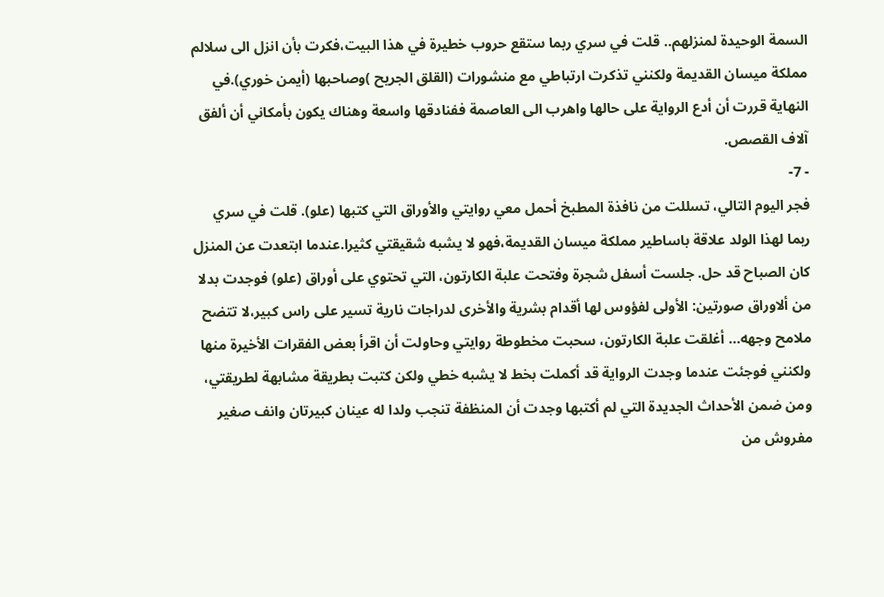السمة الوحيدة لمنزلهم.. قلت في سري ربما ستقع حروب خطيرة في هذا البيت،فكرت بأن انزل الى سلالم مملكة ميسان القديمة ولكنني تذكرت ارتباطي مع منشورات (القلق الجريح )وصاحبها (أيمن خوري).في النهاية قررت أن أدع الرواية على حالها واهرب الى العاصمة ففنادقها واسعة وهناك يكون بأمكاني أن ألفق آلاف القصص.
- 7-
فجر اليوم التالي، تسللت من نافذة المطبخ أحمل معي روايتي والأوراق التي كتبها (علو). قلت في سري ربما لهذا الولد علاقة باساطير مملكة ميسان القديمة،فهو لا يشبه شقيقتي كثيرا.عندما ابتعدت عن المنزل كان الصباح قد حل. جلست أسفل شجرة وفتحت علبة الكارتون، التي تحتوي على أوراق (علو) فوجدت بدلا من ألاوراق صورتين: الأولى لفؤوس لها أقدام بشرية والأخرى لدراجات نارية تسير على راس كبير،لا تتضح ملامح وجهه... أغلقت علبة الكارتون، سحبت مخطوطة روايتي وحاولت أن اقرأ بعض الفقرات الأخيرة منها ولكنني فوجئت عندما وجدت الرواية قد أكملت بخط لا يشبه خطي ولكن كتبت بطريقة مشابهة لطريقتي، ومن ضمن الأحداث الجديدة التي لم أكتبها وجدت أن المنظفة تنجب ولدا له عينان كبيرتان وانف صغير مفروش من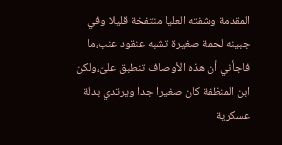المقدمة وشفته العليا منتفخة قليلا وفي جبينه لحمة صغيرة تشبه عنقود عنب،ما فاجأني أن هذه الأوصاف تنطبق علىّ،ولكن ابن المنظفة كان صغيرا جدا ويرتدي بدلة عسكرية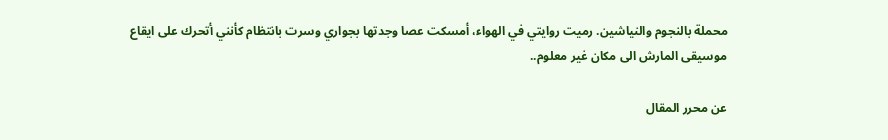محملة بالنجوم والنياشين. رميت روايتي في الهواء، أمسكت عصا وجدتها بجواري وسرت بانتظام كأنني أتحرك على ايقاع موسيقى المارش الى مكان غير معلوم..

عن محرر المقال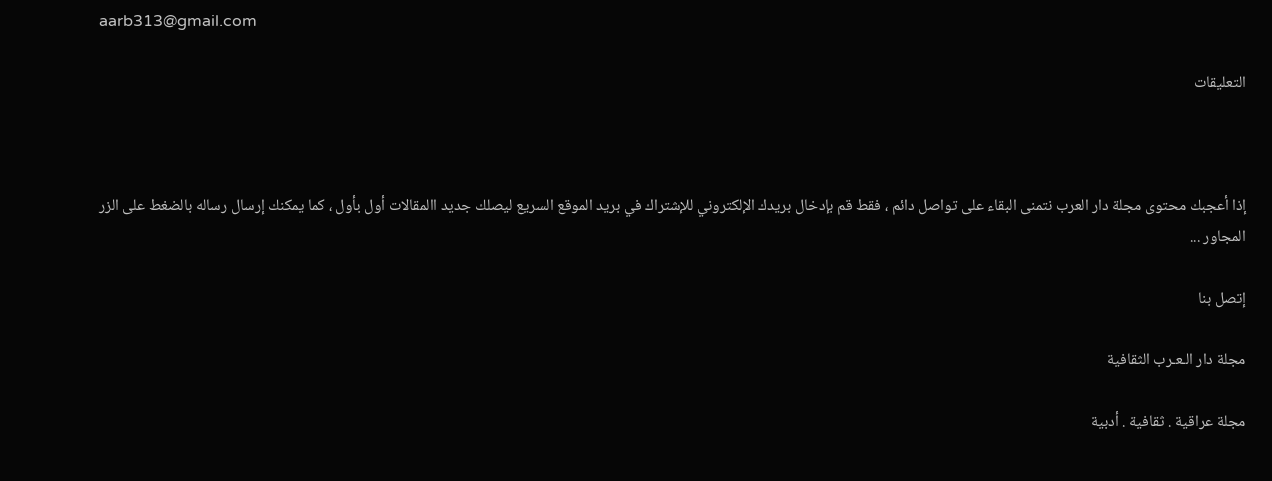aarb313@gmail.com

التعليقات



إذا أعجبك محتوى مجلة دار العرب نتمنى البقاء على تواصل دائم ، فقط قم بإدخال بريدك الإلكتروني للإشتراك في بريد الموقع السريع ليصلك جديد االمقالات أول بأول ، كما يمكنك إرسال رساله بالضغط على الزر المجاور ...

إتصل بنا

مجلة دار الـعـرب الثقافية

مجلة عراقية . ثقافية . أدبية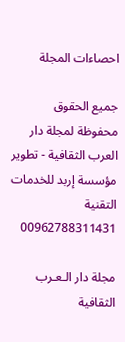احصاءات المجلة

جميع الحقوق محفوظة لمجلة دار العرب الثقافية - تطوير مؤسسة إربد للخدمات التقنية 00962788311431

مجلة دار الـعـرب الثقافية